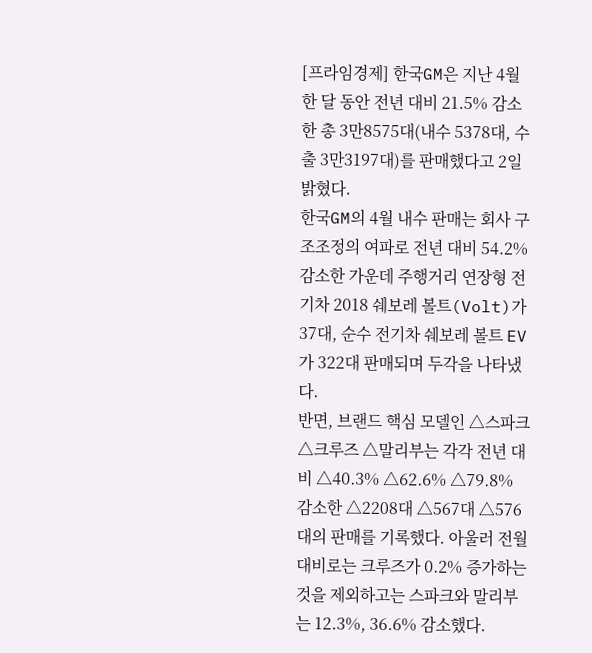[프라임경제] 한국GM은 지난 4월 한 달 동안 전년 대비 21.5% 감소한 총 3만8575대(내수 5378대, 수출 3만3197대)를 판매했다고 2일 밝혔다.
한국GM의 4월 내수 판매는 회사 구조조정의 여파로 전년 대비 54.2% 감소한 가운데 주행거리 연장형 전기차 2018 쉐보레 볼트(Volt)가 37대, 순수 전기차 쉐보레 볼트 EV가 322대 판매되며 두각을 나타냈다.
반면, 브랜드 핵심 모델인 △스파크 △크루즈 △말리부는 각각 전년 대비 △40.3% △62.6% △79.8% 감소한 △2208대 △567대 △576대의 판매를 기록했다. 아울러 전월 대비로는 크루즈가 0.2% 증가하는 것을 제외하고는 스파크와 말리부는 12.3%, 36.6% 감소했다.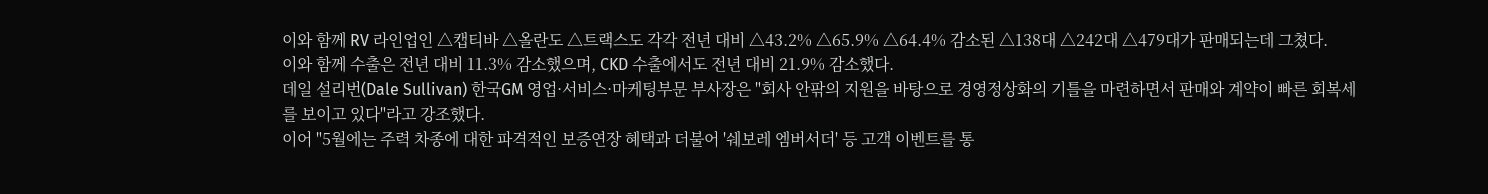이와 함께 RV 라인업인 △캡티바 △올란도 △트랙스도 각각 전년 대비 △43.2% △65.9% △64.4% 감소된 △138대 △242대 △479대가 판매되는데 그쳤다.
이와 함께 수출은 전년 대비 11.3% 감소했으며, CKD 수출에서도 전년 대비 21.9% 감소했다.
데일 설리번(Dale Sullivan) 한국GM 영업·서비스·마케팅부문 부사장은 "회사 안팎의 지원을 바탕으로 경영정상화의 기틀을 마련하면서 판매와 계약이 빠른 회복세를 보이고 있다"라고 강조했다.
이어 "5월에는 주력 차종에 대한 파격적인 보증연장 혜택과 더불어 '쉐보레 엠버서더' 등 고객 이벤트를 통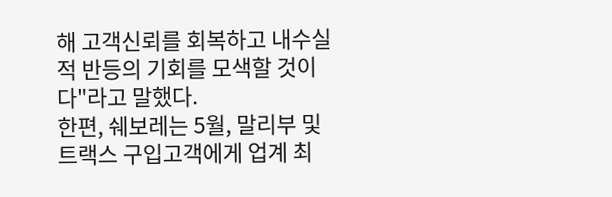해 고객신뢰를 회복하고 내수실적 반등의 기회를 모색할 것이다"라고 말했다.
한편, 쉐보레는 5월, 말리부 및 트랙스 구입고객에게 업계 최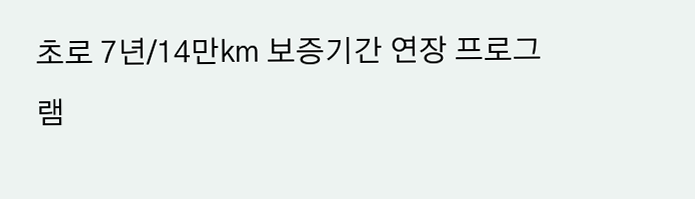초로 7년/14만㎞ 보증기간 연장 프로그램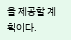을 제공할 계획이다.